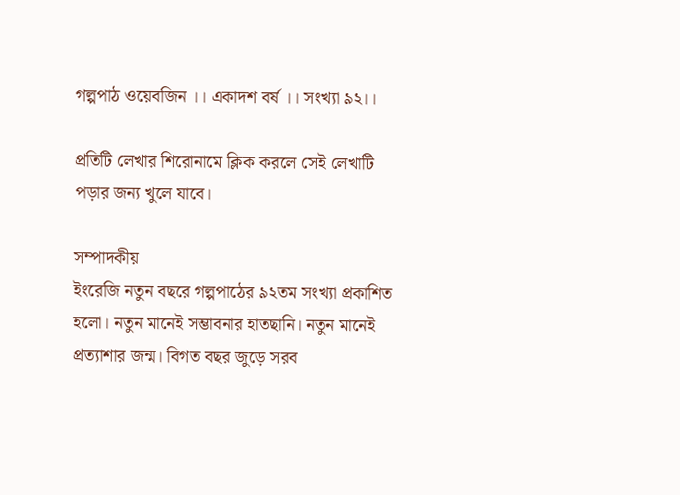গল্পপাঠ ওয়েবজিন ।। একাদশ বর্ষ ।। সংখ্যা ৯২।।

প্রতিটি লেখার শিরোনামে ক্লিক করলে সেই লেখাটি পড়ার জন্য খুলে যাবে।

সম্পাদকীয়
ইংরেজি নতুন বছরে গল্পপাঠের ৯২তম সংখ্যা প্রকাশিত হলো। নতুন মানেই সম্ভাবনার হাতছানি। নতুন মানেই প্রত্যাশার জন্ম। বিগত বছর জুড়ে সরব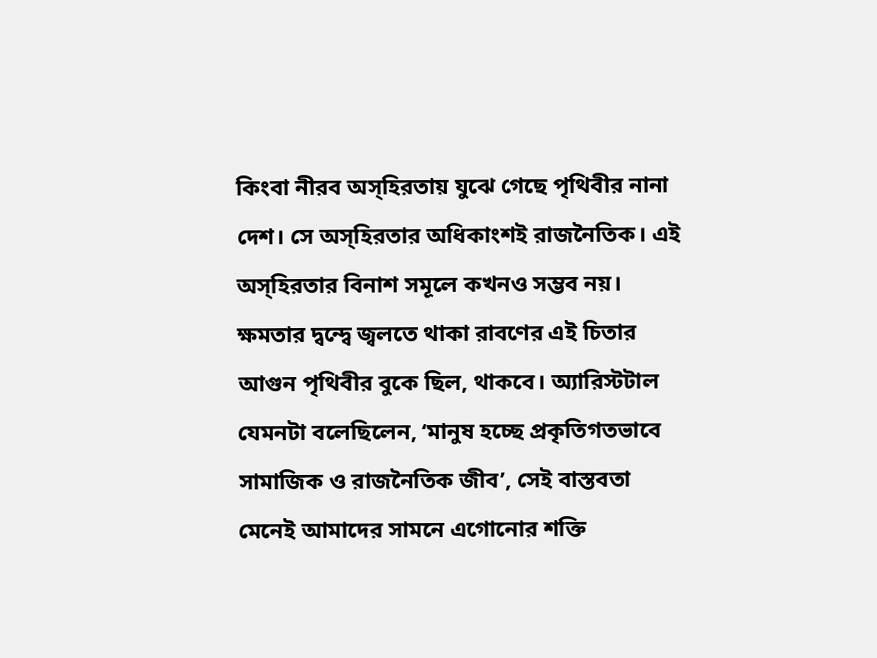কিংবা নীরব অস্হিরতায় যুঝে গেছে পৃথিবীর নানা দেশ। সে অস্হিরতার অধিকাংশই রাজনৈতিক। এই অস্হিরতার বিনাশ সমূলে কখনও সম্ভব নয়। ক্ষমতার দ্বন্দ্বে জ্বলতে থাকা রাবণের এই চিতার আগুন পৃথিবীর বুকে ছিল, থাকবে। অ্যারিস্টটাল যেমনটা বলেছিলেন, ‘মানুষ হচ্ছে প্রকৃতিগতভাবে সামাজিক ও রাজনৈতিক জীব’, সেই বাস্তবতা মেনেই আমাদের সামনে এগোনোর শক্তি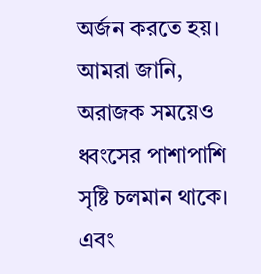অর্জন করতে হয়। আমরা জানি, অরাজক সময়েও ধ্বংসের পাশাপাশি সৃষ্টি চলমান থাকে। এবং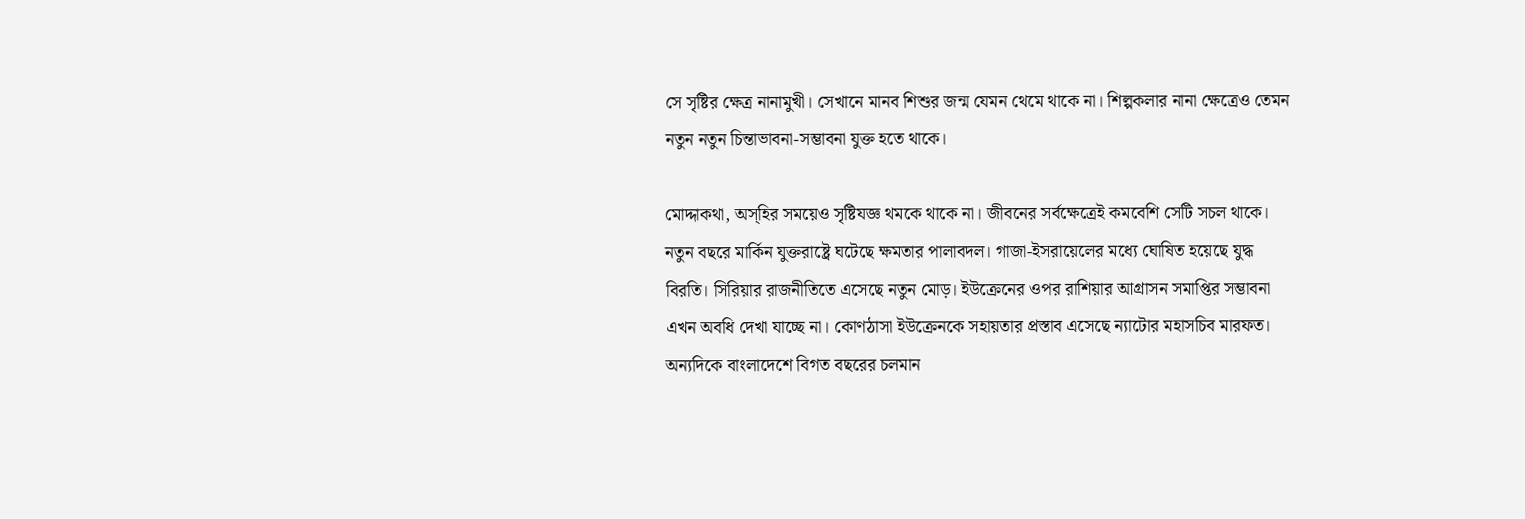সে সৃষ্টির ক্ষেত্র নানামুখী। সেখানে মানব শিশুর জন্ম যেমন থেমে থাকে না। শিল্পকলার নানা ক্ষেত্রেও তেমন নতুন নতুন চিন্তাভাবনা-সম্ভাবনা যুক্ত হতে থাকে।

মোদ্দাকথা, অস্হির সময়েও সৃষ্টিযজ্ঞ থমকে থাকে না। জীবনের সর্বক্ষেত্রেই কমবেশি সেটি সচল থাকে। নতুন বছরে মার্কিন যুক্তরাষ্ট্রে ঘটেছে ক্ষমতার পালাবদল। গাজা-ইসরায়েলের মধ্যে ঘোষিত হয়েছে যুদ্ধ বিরতি। সিরিয়ার রাজনীতিতে এসেছে নতুন মোড়। ইউক্রেনের ওপর রাশিয়ার আগ্রাসন সমাপ্তির সম্ভাবনা এখন অবধি দেখা যাচ্ছে না। কোণঠাসা ইউক্রেনকে সহায়তার প্রস্তাব এসেছে ন্যাটোর মহাসচিব মারফত। অন্যদিকে বাংলাদেশে বিগত বছরের চলমান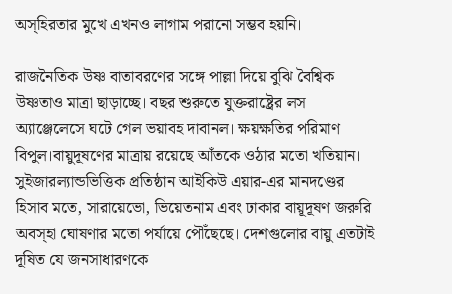অস্হিরতার মুখে এখনও লাগাম পরানো সম্ভব হয়নি।

রাজনৈতিক উষ্ণ বাতাবরণের সঙ্গে পাল্লা দিয়ে বুঝি বৈশ্বিক উষ্ণতাও মাত্রা ছাড়াচ্ছে। বছর শুরুতে যুক্তরাষ্ট্রের লস অ্যাঞ্জেলেসে ঘটে গেল ভয়াবহ দাবানল। ক্ষয়ক্ষতির পরিমাণ বিপুল।বায়ুদূষণের মাত্রায় রয়েছে আঁতকে ওঠার মতো খতিয়ান। সুইজারল্যান্ডভিত্তিক প্রতিষ্ঠান আইকিউ এয়ার-এর মানদণ্ডের হিসাব মতে, সারায়েভো, ভিয়েতনাম এবং ঢাকার বায়ূদূষণ জরুরি অবস্হা ঘোষণার মতো পর্যায়ে পৌঁছেছে। দেশগুলোর বায়ু এতটাই দূষিত যে জনসাধারণকে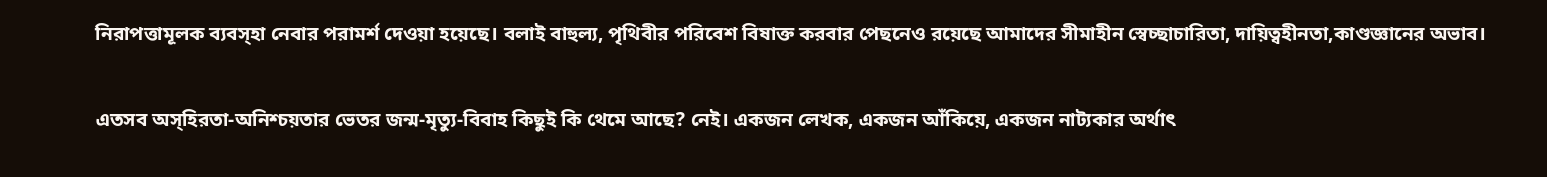নিরাপত্তামূলক ব্যবস্হা নেবার পরামর্শ দেওয়া হয়েছে। বলাই বাহুল্য, পৃথিবীর পরিবেশ বিষাক্ত করবার পেছনেও রয়েছে আমাদের সীমাহীন স্বেচ্ছাচারিতা, দায়িত্বহীনতা,কাণ্ডজ্ঞানের অভাব।

এতসব অস্হিরতা-অনিশ্চয়তার ভেতর জন্ম-মৃত্যু-বিবাহ কিছুই কি থেমে আছে? নেই। একজন লেখক, একজন আঁকিয়ে, একজন নাট্যকার অর্থাৎ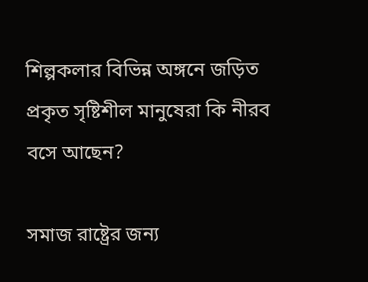শিল্পকলার বিভিন্ন অঙ্গনে জড়িত প্রকৃত সৃষ্টিশীল মানুষেরা কি নীরব বসে আছেন?

সমাজ রাষ্ট্রের জন্য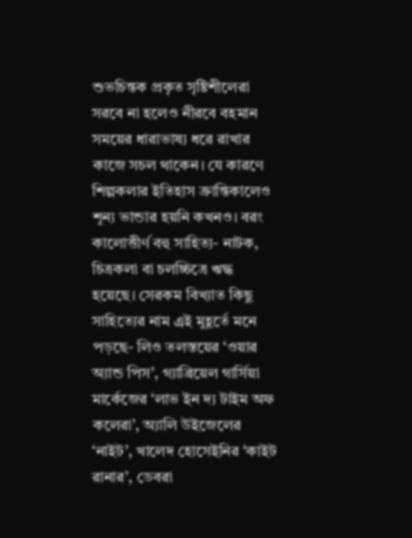শুভচিন্তক প্রকৃত সৃষ্টিশীলেরা সরবে না হলেও নীরবে বহমান সময়ের ধারাভাষ্য ধরে রাখার কাজে সচল থাকেন। যে কারণে শিল্পকলার ইতিহাস ক্রান্তিকালেও শূন্য ভান্ডার হয়নি কখনও। বরং কালোত্তীর্ণ বহু সাহিত্য- নাটক, চিত্রকলা বা চলচ্চিত্রে ঋদ্ধ হয়েছে। সেরকম বিখ্যাত কিছু সাহিত্যের নাম এ্রই মুহূর্তে মনে পড়ছে- লিও তলস্তয়ের ‘ওয়ার অ্যান্ড পিস’, গ্যাব্রিয়েল গার্সিয়া মার্কেজের ‘লাভ ইন দ্য টাইম অফ কলেরা’, অ্যালি উইজেলের ‘নাইট’, খালেদ হোসেইনির ‘কাইট রানার’, ডেবরা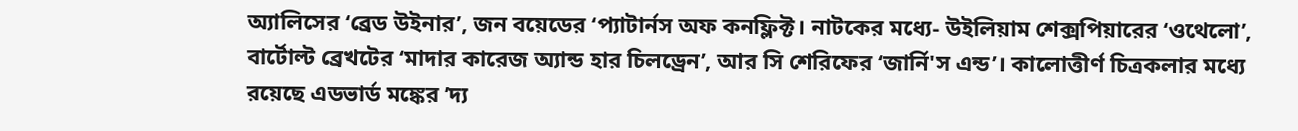অ্যালিসের ‘ব্রেড উইনার’, জন বয়েডের ‘প্যাটার্নস অফ কনফ্লিক্ট। নাটকের মধ্যে- উইলিয়াম শেক্সপিয়ারের ‘ওথেলো’, বার্টোল্ট ব্রেখটের ‘মাদার কারেজ অ্যান্ড হার চিলড্রেন’, আর সি শেরিফের ‘জার্নি'স এন্ড’। কালোত্তীর্ণ চিত্রকলার মধ্যে রয়েছে এডভার্ড মঙ্কের ’দ্য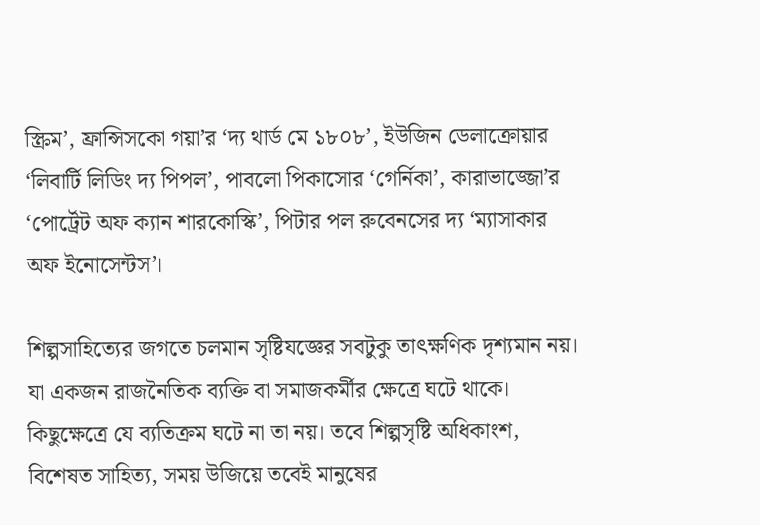স্ক্রিম’, ফ্রান্সিসকো গয়া’র ‘দ্য থার্ড মে ১৮০৮’, ইউজিন ডেলাক্রোয়ার ‘লিবার্টি লিডিং দ্য পিপল’, পাবলো পিকাসোর ‘গের্নিকা’, কারাভাজ্জো’র ‘পোর্ট্রেট অফ ক্যান শারকোস্কি’, পিটার পল রুবেনসের দ্য ‘ম্যাসাকার অফ ইনোসেন্টস’।

শিল্পসাহিত্যের জগতে চলমান সৃষ্টিযজ্ঞের সবটুকু তাৎক্ষণিক দৃশ্যমান নয়। যা একজন রাজনৈতিক ব্যক্তি বা সমাজকর্মীর ক্ষেত্রে ঘটে থাকে। কিছুক্ষেত্রে যে ব্যতিক্রম ঘটে না তা নয়। তবে শিল্পসৃষ্টি অধিকাংশ, বিশেষত সাহিত্য, সময় উজিয়ে তবেই মানুষের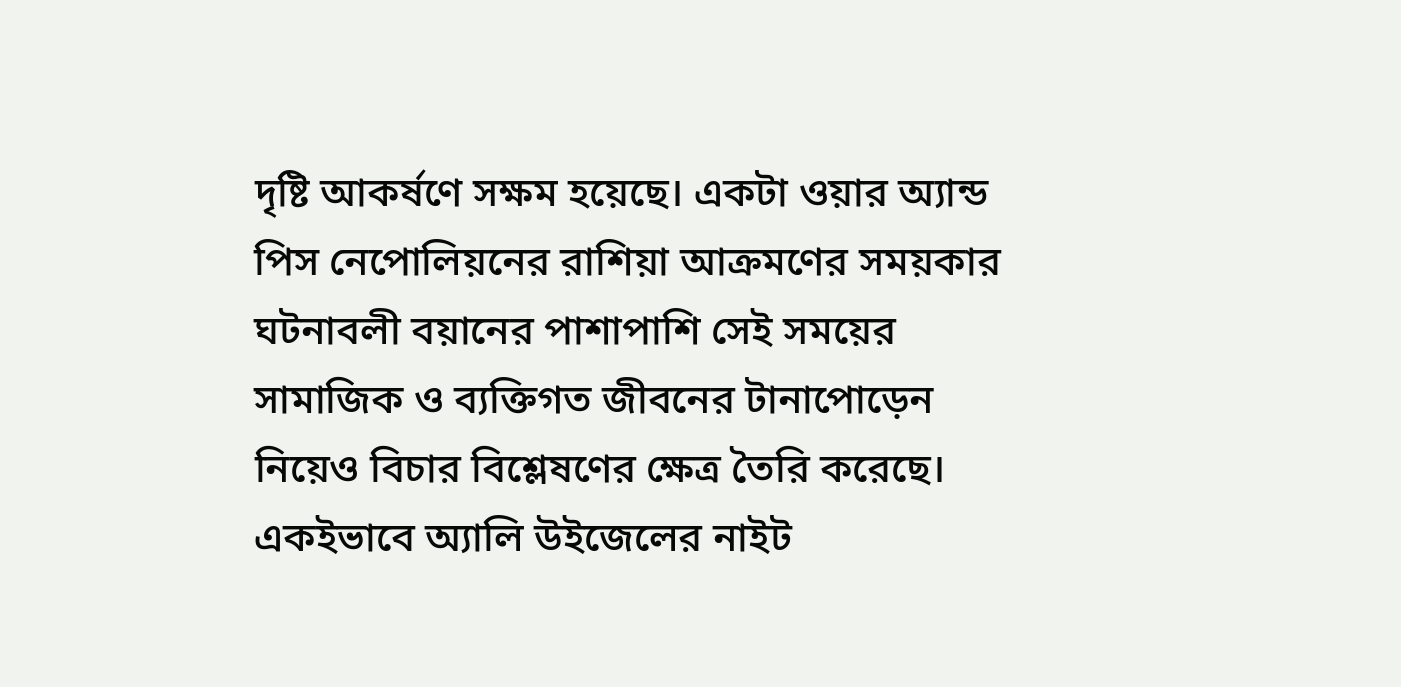দৃষ্টি আকর্ষণে সক্ষম হয়েছে। একটা ওয়ার অ্যান্ড পিস নেপোলিয়নের রাশিয়া আক্রমণের সময়কার ঘটনাবলী বয়ানের পাশাপাশি সেই সময়ের সামাজিক ও ব্যক্তিগত জীবনের টানাপোড়েন নিয়েও বিচার বিশ্লেষণের ক্ষেত্র তৈরি করেছে। একইভাবে অ্যালি উইজেলের নাইট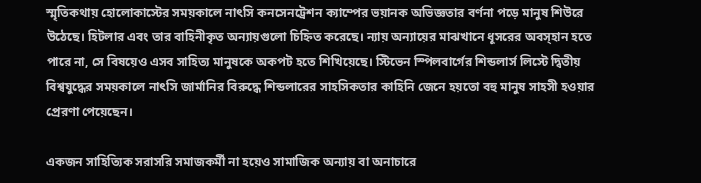স্মৃতিকথায় হোলোকাস্টের সময়কালে নাৎসি কনসেনট্রেশন ক্যাম্পের ভয়ানক অভিজ্ঞতার বর্ণনা পড়ে মানুষ শিউরে উঠেছে। হিটলার এবং তার বাহিনীকৃত অন্যায়গুলো চিহ্নিত করেছে। ন্যায় অন্যায়ের মাঝখানে ধূসরের অবস্হান হতে পারে না, সে বিষয়েও এসব সাহিত্য মানুষকে অকপট হতে শিখিয়েছে। স্টিভেন স্পিলবার্গের শিন্ডলার্স লিস্টে দ্বিতীয় বিশ্বযুদ্ধের সময়কালে নাৎসি জার্মানির বিরুদ্ধে শিন্ডলারের সাহসিকতার কাহিনি জেনে হয়তো বহু মানুষ সাহসী হওয়ার প্রেরণা পেয়েছেন।

একজন সাহিত্যিক সরাসরি সমাজকর্মী না হয়েও সামাজিক অন্যায় বা অনাচারে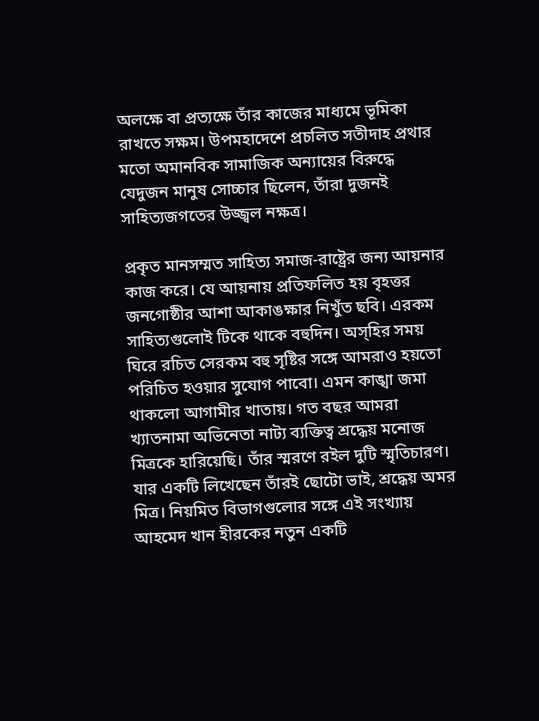অলক্ষে বা প্রত্যক্ষে তাঁর কাজের মাধ্যমে ভূমিকা রাখতে সক্ষম। উপমহাদেশে প্রচলিত সতীদাহ প্রথার মতো অমানবিক সামাজিক অন্যায়ের বিরুদ্ধে যেদুজন মানুষ সোচ্চার ছিলেন, তাঁরা দুজনই সাহিত্যজগতের উজ্জ্বল নক্ষত্র।

প্রকৃত মানসম্মত সাহিত্য সমাজ-রাষ্ট্রের জন্য আয়নার কাজ করে। যে আয়নায় প্রতিফলিত হয় বৃহত্তর জনগোষ্ঠীর আশা আকাঙক্ষার নিখুঁত ছবি। এরকম সাহিত্যগুলোই টিকে থাকে বহুদিন। অস্হির সময় ঘিরে রচিত সেরকম বহু সৃষ্টির সঙ্গে আমরাও হয়তো পরিচিত হওয়ার সুযোগ পাবো। এমন কাঙ্খা জমা থাকলো আগামীর খাতায়। গত বছর আমরা খ্যাতনামা অভিনেতা নাট্য ব্যক্তিত্ব শ্রদ্ধেয় মনোজ মিত্রকে হারিয়েছি। তাঁর স্মরণে রইল দুটি স্মৃতিচারণ। যার একটি লিখেছেন তাঁরই ছোটো ভাই, শ্রদ্ধেয় অমর মিত্র। নিয়মিত বিভাগগুলোর সঙ্গে এই সংখ্যায় আহমেদ খান হীরকের নতুন একটি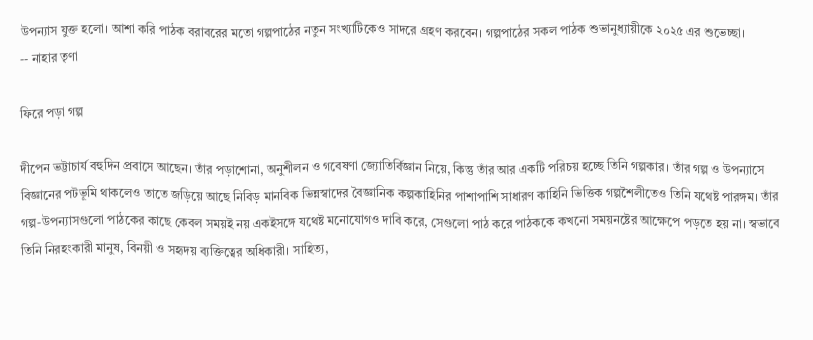উপন্যাস যুক্ত হলো। আশা করি পাঠক বরাবরের মতো গল্পপাঠের নতুন সংখ্যাটিকেও সাদরে গ্রহণ করবেন। গল্পপাঠের সকল পাঠক শুভানুধ্যায়ীকে ২০২৫ এর শুভেচ্ছা।
-- নাহার তৃণা

ফিরে পড়া গল্প

দীপেন ভট্টাচার্য বহুদিন প্রবাসে আছেন। তাঁর পড়াশোনা, অনুশীলন ও গবেষণা জ্যোতির্বিজ্ঞান নিয়ে, কিন্তু তাঁর আর একটি পরিচয় হচ্ছে তিনি গল্পকার। তাঁর গল্প ও উপন্যাসে বিজ্ঞানের পটভূমি থাকলেও তাতে জড়িয়ে আছে নিবিড় মানবিক ভিন্নস্বাদের বৈজ্ঞানিক কল্পকাহিনির পাশাপাশি সাধারণ কাহিনি ভিত্তিক গল্পশৈলীতেও তিনি যথেষ্ট পারঙ্গম। তাঁর গল্প-উপন্যাসগুলো পাঠকের কাছে কেবল সময়ই নয় একইসঙ্গে যথেষ্ট মনোযোগও দাবি করে, সেগুলো পাঠ করে পাঠককে কখনো সময়নষ্টের আক্ষেপে পড়তে হয় না। স্বভাবে তিনি নিরহংকারী মানুষ, বিনয়ী ও সহৃদয় ব্যক্তিত্বের অধিকারী। সাহিত্য,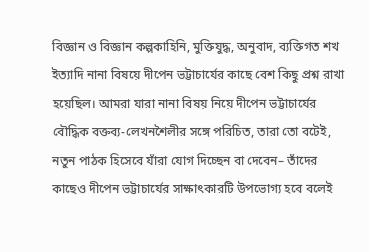বিজ্ঞান ও বিজ্ঞান কল্পকাহিনি, মুক্তিযুদ্ধ, অনুবাদ, ব্যক্তিগত শখ ইত্যাদি নানা বিষয়ে দীপেন ভট্টাচার্যের কাছে বেশ কিছু প্রশ্ন রাখা হয়েছিল। আমরা যারা নানা বিষয় নিয়ে দীপেন ভট্টাচার্যের বৌদ্ধিক বক্তব্য-লেখনশৈলীর সঙ্গে পরিচিত, তারা তো বটেই, নতুন পাঠক হিসেবে যাঁরা যোগ দিচ্ছেন বা দেবেন– তাঁদের কাছেও দীপেন ভট্টাচার্যের সাক্ষাৎকারটি উপভোগ্য হবে বলেই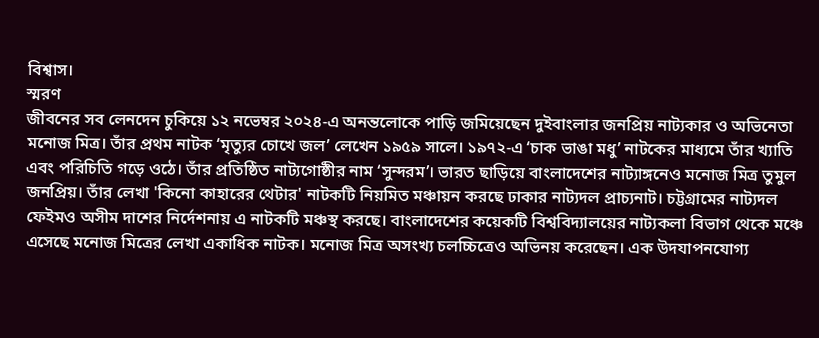বিশ্বাস।
স্মরণ
জীবনের সব লেনদেন চুকিয়ে ১২ নভেম্বর ২০২৪-এ অনন্তলোকে পাড়ি জমিয়েছেন দুইবাংলার জনপ্রিয় নাট্যকার ও অভিনেতা মনোজ মিত্র। তাঁর প্রথম নাটক ‘মৃত্যুর চোখে জল’ লেখেন ১৯৫৯ সালে। ১৯৭২-এ ‘চাক ভাঙা মধু’ নাটকের মাধ্যমে তাঁর খ্যাতি এবং পরিচিতি গড়ে ওঠে। তাঁর প্রতিষ্ঠিত নাট্যগোষ্ঠীর নাম ‘সুন্দরম’। ভারত ছাড়িয়ে বাংলাদেশের নাট্যাঙ্গনেও মনোজ মিত্র তুমুল জনপ্রিয়। তাঁর লেখা 'কিনো কাহারের থেটার' নাটকটি নিয়মিত মঞ্চায়ন করছে ঢাকার নাট্যদল প্রাচ্যনাট। চট্টগ্রামের নাট্যদল ফেইমও অসীম দাশের নির্দেশনায় এ নাটকটি মঞ্চস্থ করছে। বাংলাদেশের কয়েকটি বিশ্ববিদ্যালয়ের নাট্যকলা বিভাগ থেকে মঞ্চে এসেছে মনোজ মিত্রের লেখা একাধিক নাটক। মনোজ মিত্র অসংখ্য চলচ্চিত্রেও অভিনয় করেছেন। এক উদযাপনযোগ্য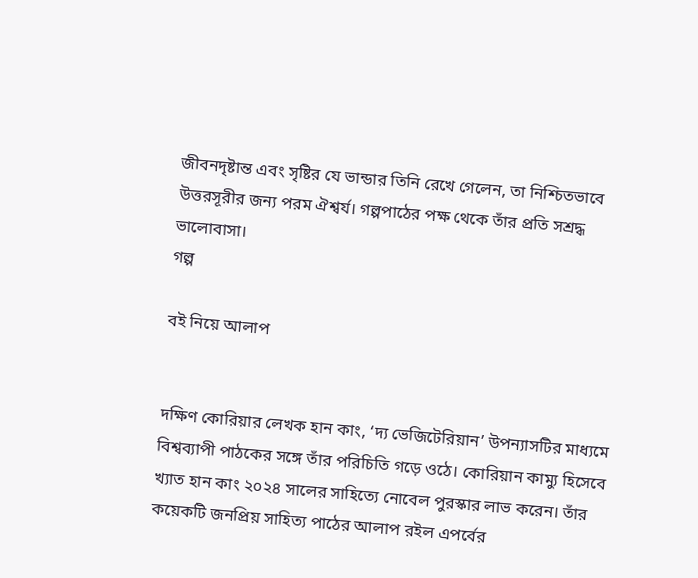জীবনদৃষ্টান্ত এবং সৃষ্টির যে ভান্ডার তিনি রেখে গেলেন, তা নিশ্চিতভাবে উত্তরসূরীর জন্য পরম ঐশ্বর্য। গল্পপাঠের পক্ষ থেকে তাঁর প্রতি সশ্রদ্ধ ভালোবাসা।
গল্প

বই নিয়ে আলাপ


দক্ষিণ কোরিয়ার লেখক হান কাং, ‘দ্য ভেজিটেরিয়ান’ উপন্যাসটির মাধ্যমে বিশ্বব্যাপী পাঠকের সঙ্গে তাঁর পরিচিতি গড়ে ওঠে। কোরিয়ান কাম্যু হিসেবে খ্যাত হান কাং ২০২৪ সালের সাহিত্যে নোবেল পুরস্কার লাভ করেন। তাঁর কয়েকটি জনপ্রিয় সাহিত্য পাঠের আলাপ রইল এপর্বের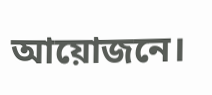আয়োজনে।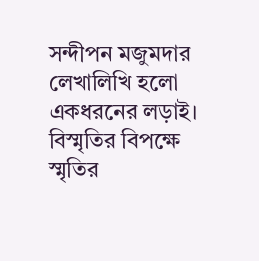সন্দীপন মজুমদার
লেখালিখি হলো একধরনের লড়াই। বিস্মৃতির বিপক্ষে স্মৃতির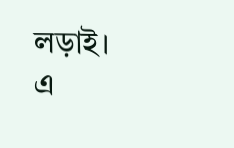লড়াই। এ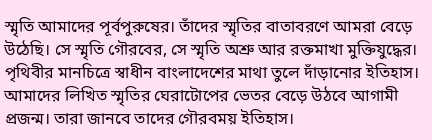স্মৃতি আমাদের পূর্বপুরুষের। তাঁদের স্মৃতির বাতাবরণে আমরা বেড়ে উঠেছি। সে স্মৃতি গৌরবের, সে স্মৃতি অশ্রু আর রক্তমাখা মুক্তিযুদ্ধের। পৃথিবীর মানচিত্রে স্বাধীন বাংলাদেশের মাথা তুলে দাঁড়ানোর ইতিহাস। আমাদের লিখিত স্মৃতির ঘেরাটোপের ভেতর বেড়ে উঠবে আগামী প্রজন্ম। তারা জানবে তাদের গৌরবময় ইতিহাস।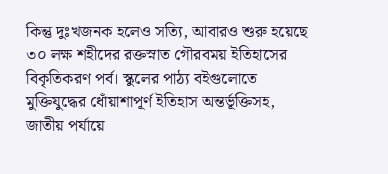কিন্তু দুঃখজনক হলেও সত্যি, আবারও শুরু হয়েছে ৩০ লক্ষ শহীদের রক্তস্নাত গৌরবময় ইতিহাসের বিকৃতিকরণ পর্ব। স্কুলের পাঠ্য বইগুলোতে মুক্তিযুদ্ধের ধোঁয়াশাপূর্ণ ইতিহাস অন্তর্ভূক্তিসহ, জাতীয় পর্যায়ে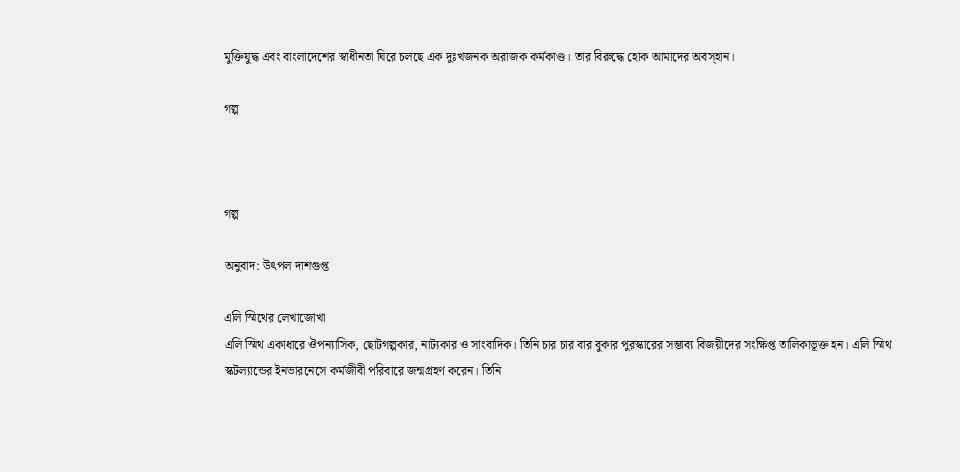মুক্তিযুদ্ধ এবং বাংলাদেশের স্বাধীনতা ঘিরে চলছে এক দুঃখজনক অরাজক কর্মকাণ্ড। তার বিরুদ্ধে হোক আমাদের অবস্হান।

গল্প



গল্প

অনুবাদ: উৎপল দাশগুপ্ত

এলি স্মিথের লেখাজোখা
এলি স্মিথ একাধারে ঔপন্যাসিক, ছোটগল্পকার, নাট্যকার ও সাংবাদিক। তিনি চার চার বার বুকার পুরস্কারের সম্ভাব্য বিজয়ীদের সংক্ষিপ্ত তালিকাভূক্ত হন। এলি স্মিথ স্কটল্যান্ডের ইনভারনেসে কর্মজীবী পরিবারে জন্মগ্রহণ করেন। তিনি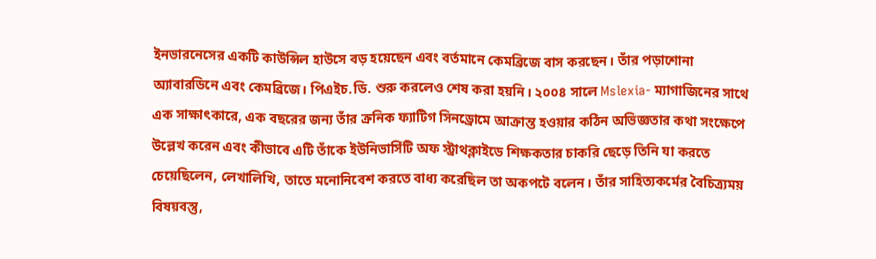ইনভারনেসের একটি কাউন্সিল হাউসে বড় হয়েছেন এবং বর্তমানে কেমব্রিজে বাস করছেন। তাঁর পড়াশোনা অ্যাবারডিনে এবং কেমব্রিজে। পিএইচ.ডি. শুরু করলেও শেষ করা হয়নি। ২০০৪ সালে Mslexia- ম্যাগাজিনের সাথে এক সাক্ষাৎকারে, এক বছরের জন্য তাঁর ক্রনিক ফ্যাটিগ সিনড্রোমে আক্রান্ত হওয়ার কঠিন অভিজ্ঞতার কথা সংক্ষেপে উল্লেখ করেন এবং কীভাবে এটি তাঁকে ইউনিভার্সিটি অফ স্ট্রাথক্লাইডে শিক্ষকতার চাকরি ছেড়ে তিনি যা করতে চেয়েছিলেন, লেখালিখি, তাতে মনোনিবেশ করতে বাধ্য করেছিল তা অকপটে বলেন। তাঁর সাহিত্যকর্মের বৈচিত্র্যময় বিষয়বস্তু,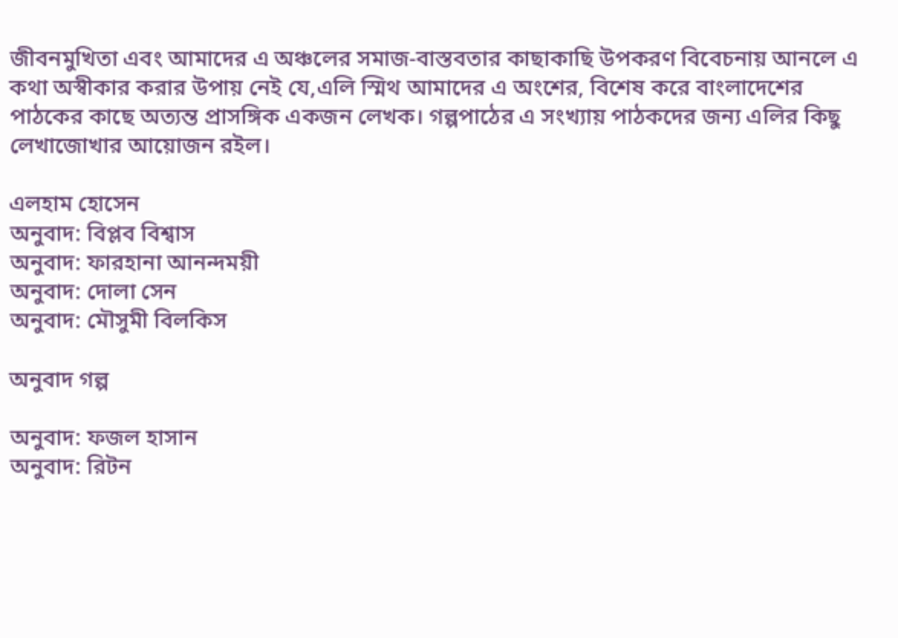জীবনমুখিতা এবং আমাদের এ অঞ্চলের সমাজ-বাস্তবতার কাছাকাছি উপকরণ বিবেচনায় আনলে এ কথা অস্বীকার করার উপায় নেই যে,এলি স্মিথ আমাদের এ অংশের, বিশেষ করে বাংলাদেশের পাঠকের কাছে অত্যন্ত প্রাসঙ্গিক একজন লেখক। গল্পপাঠের এ সংখ্যায় পাঠকদের জন্য এলির কিছু লেখাজোখার আয়োজন রইল।

এলহাম হোসেন
অনুবাদ: বিপ্লব বিশ্বাস
অনুবাদ: ফারহানা আনন্দময়ী
অনুবাদ: দোলা সেন
অনুবাদ: মৌসুমী বিলকিস

অনুবাদ গল্প

অনুবাদ: ফজল হাসান
অনুবাদ: রিটন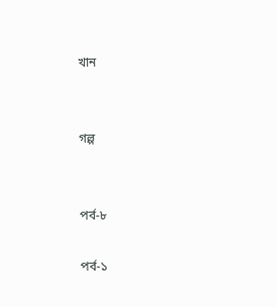খান


গল্প


পর্ব-৮

পর্ব-১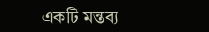একটি মন্তব্য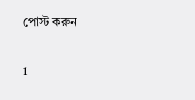পোস্ট করুন

1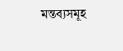মন্তব্যসমূহ